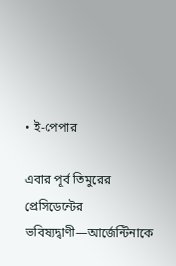• ই-পেপার

এবার পূর্ব তিমুরের প্রেসিডেন্টের ভবিষ্যদ্বাণী—আর্জেন্টিনাকে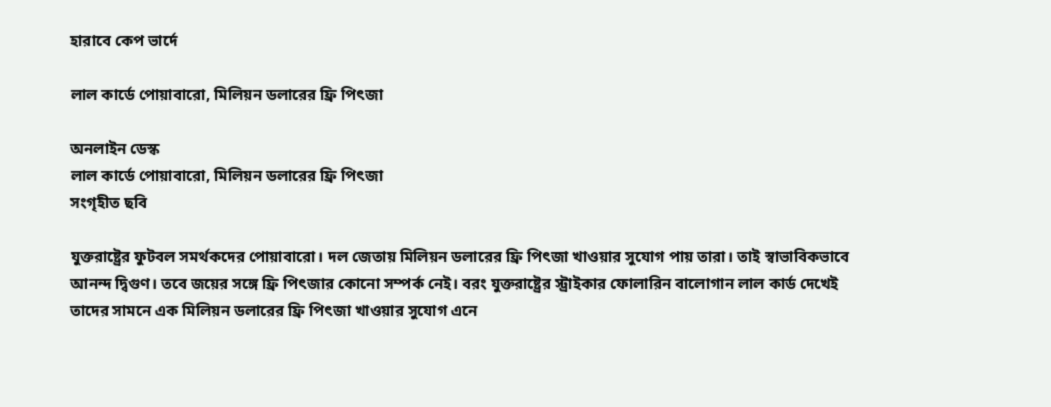হারাবে কেপ ভার্দে

লাল কার্ডে পোয়াবারো, মিলিয়ন ডলারের ফ্রি পিৎজা

অনলাইন ডেস্ক
লাল কার্ডে পোয়াবারো, মিলিয়ন ডলারের ফ্রি পিৎজা
সংগৃহীত ছবি

যুক্তরাষ্ট্রের ফুটবল সমর্থকদের পোয়াবারো। দল জেতায় মিলিয়ন ডলারের ফ্রি পিৎজা খাওয়ার সুযোগ পায় তারা। তাই স্বাভাবিকভাবে আনন্দ দ্বিগুণ। তবে জয়ের সঙ্গে ফ্রি পিৎজার কোনো সম্পর্ক নেই। বরং যুক্তরাষ্ট্রের স্ট্রাইকার ফোলারিন বালোগান লাল কার্ড দেখেই তাদের সামনে এক মিলিয়ন ডলারের ফ্রি পিৎজা খাওয়ার সুযোগ এনে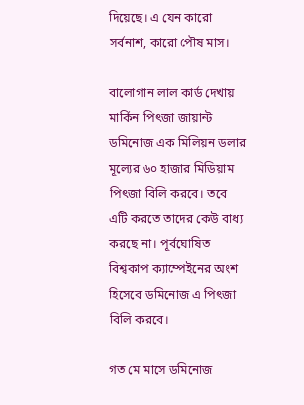দিয়েছে। এ যেন কারো সর্বনাশ, কারো পৌষ মাস।

বালোগান লাল কার্ড দেখায় মার্কিন পিৎজা জায়ান্ট ডমিনোজ এক মিলিয়ন ডলার মূল্যের ৬০ হাজার মিডিয়াম পিৎজা বিলি করবে। তবে এটি করতে তাদের কেউ বাধ্য করছে না। পূর্বঘোষিত বিশ্বকাপ ক্যাম্পেইনের অংশ হিসেবে ডমিনোজ এ পিৎজা বিলি করবে।

গত মে মাসে ডমিনোজ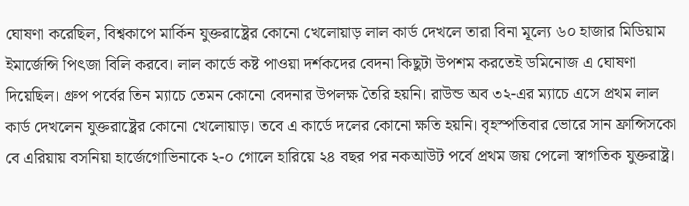ঘোষণা করেছিল, বিশ্বকাপে মার্কিন যুক্তরাষ্ট্রের কোনো খেলোয়াড় লাল কার্ড দেখলে তারা বিনা মূল্যে ৬০ হাজার মিডিয়াম ইমার্জেন্সি পিৎজা বিলি করবে। লাল কার্ডে কষ্ট পাওয়া দর্শকদের বেদনা কিছুটা উপশম করতেই ডমিনোজ এ ঘোষণা দিয়েছিল। গ্রুপ পর্বের তিন ম্যাচে তেমন কোনো বেদনার উপলক্ষ তৈরি হয়নি। রাউন্ড অব ৩২-এর ম্যাচে এসে প্রথম লাল কার্ড দেখলেন যুক্তরাষ্ট্রের কোনো খেলোয়াড়। তবে এ কার্ডে দলের কোনো ক্ষতি হয়নি। বৃহস্পতিবার ভোরে সান ফ্রান্সিসকো বে এরিয়ায় বসনিয়া হার্জেগোভিনাকে ২-০ গোলে হারিয়ে ২৪ বছর পর নকআউট পর্বে প্রথম জয় পেলো স্বাগতিক যুক্তরাষ্ট্র।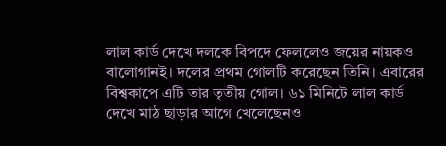লাল কার্ড দেখে দলকে বিপদে ফেললেও জয়ের নায়কও বালোগানই। দলের প্রথম গোলটি করেছেন তিনি। এবারের বিশ্বকাপে এটি তার তৃতীয় গোল। ৬১ মিনিটে লাল কার্ড দেখে মাঠ ছাড়ার আগে খেলেছেনও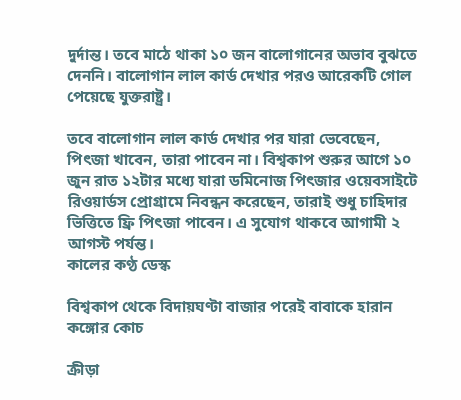দুর্দান্ত। তবে মাঠে থাকা ১০ জন বালোগানের অভাব বুঝতে দেননি। বালোগান লাল কার্ড দেখার পরও আরেকটি গোল পেয়েছে যুক্তরাষ্ট্র।

তবে বালোগান লাল কার্ড দেখার পর যারা ভেবেছেন, পিৎজা খাবেন, তারা পাবেন না। বিশ্বকাপ শুরুর আগে ১০ জুন রাত ১২টার মধ্যে যারা ডমিনোজ পিৎজার ওয়েবসাইটে রিওয়ার্ডস প্রোগ্রামে নিবন্ধন করেছেন, তারাই শুধু চাহিদার ভিত্তিতে ফ্রি পিৎজা পাবেন। এ সুযোগ থাকবে আগামী ২ আগস্ট পর্যন্ত।
কালের কণ্ঠ ডেস্ক

বিশ্বকাপ থেকে বিদায়ঘণ্টা বাজার পরেই বাবাকে হারান কঙ্গোর কোচ

ক্রীড়া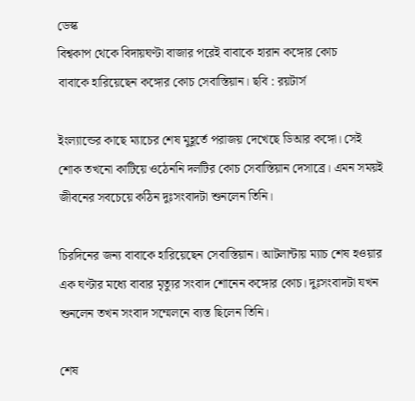ডেস্ক
বিশ্বকাপ থেকে বিদায়ঘণ্টা বাজার পরেই বাবাকে হারান কঙ্গোর কোচ
বাবাকে হারিয়েছেন কঙ্গোর কোচ সেবাস্তিয়ান। ছবি : রয়টার্স

ইংল্যান্ডের কাছে ম্যাচের শেষ মুহূর্তে পরাজয় দেখেছে ডিআর কঙ্গো। সেই শোক তখনো কাটিয়ে ওঠেননি দলটির কোচ সেবাস্তিয়ান দেসাব্রে। এমন সময়ই জীবনের সবচেয়ে কঠিন দুঃসংবাদটা শুনলেন তিনি।

চিরদিনের জন্য বাবাকে হারিয়েছেন সেবাস্তিয়ান। আটলান্টায় ম্যাচ শেষ হওয়ার এক ঘণ্টার মধ্যে বাবার মৃত্যুর সংবাদ শোনেন কঙ্গোর কোচ। দুঃসংবাদটা যখন শুনলেন তখন সংবাদ সম্মেলনে ব্যস্ত ছিলেন তিনি।

শেষ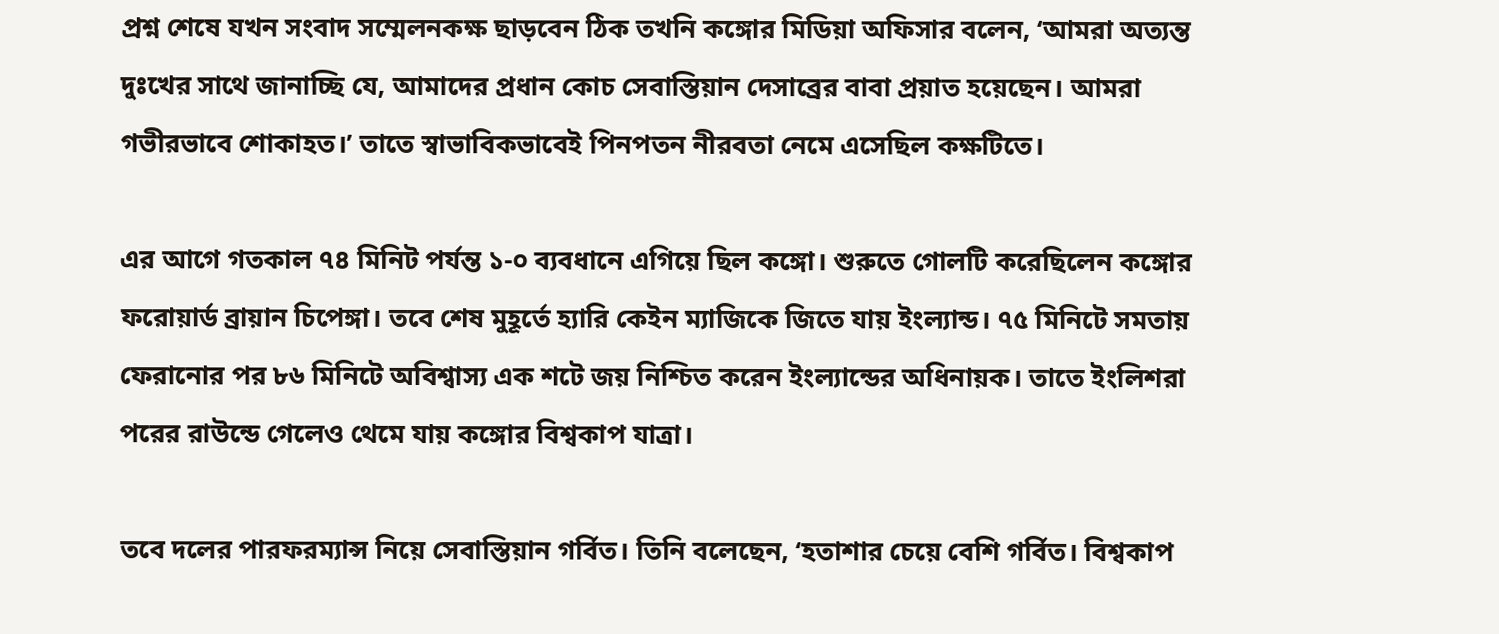প্রশ্ন শেষে যখন সংবাদ সম্মেলনকক্ষ ছাড়বেন ঠিক তখনি কঙ্গোর মিডিয়া অফিসার বলেন, ‘আমরা অত্যন্ত দুঃখের সাথে জানাচ্ছি যে, আমাদের প্রধান কোচ সেবাস্তিয়ান দেসাব্রের বাবা প্রয়াত হয়েছেন। আমরা গভীরভাবে শোকাহত।’ তাতে স্বাভাবিকভাবেই পিনপতন নীরবতা নেমে এসেছিল কক্ষটিতে।

এর আগে গতকাল ৭৪ মিনিট পর্যন্ত ১-০ ব্যবধানে এগিয়ে ছিল কঙ্গো। শুরুতে গোলটি করেছিলেন কঙ্গোর ফরোয়ার্ড ব্রায়ান চিপেঙ্গা। তবে শেষ মুহূর্তে হ্যারি কেইন ম্যাজিকে জিতে যায় ইংল্যান্ড। ৭৫ মিনিটে সমতায় ফেরানোর পর ৮৬ মিনিটে অবিশ্বাস্য এক শটে জয় নিশ্চিত করেন ইংল্যান্ডের অধিনায়ক। তাতে ইংলিশরা পরের রাউন্ডে গেলেও থেমে যায় কঙ্গোর বিশ্বকাপ যাত্রা।

তবে দলের পারফরম্যান্স নিয়ে সেবাস্তিয়ান গর্বিত। তিনি বলেছেন, ‘হতাশার চেয়ে বেশি গর্বিত। বিশ্বকাপ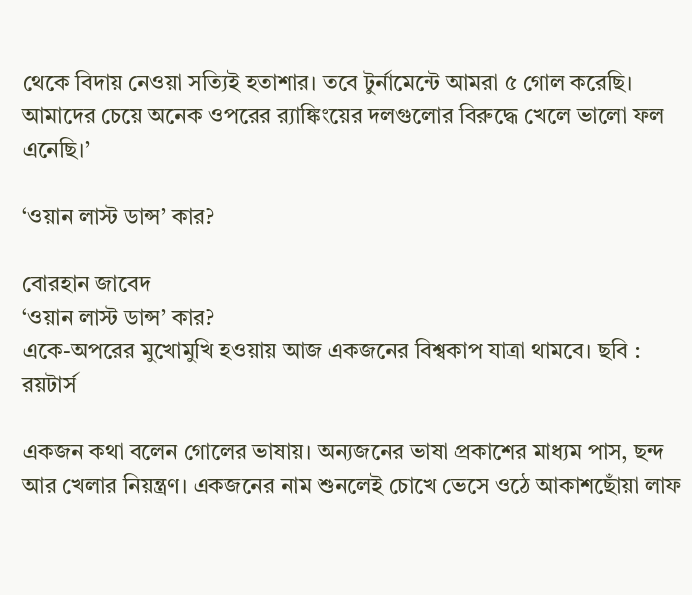থেকে বিদায় নেওয়া সত্যিই হতাশার। তবে টুর্নামেন্টে আমরা ৫ গোল করেছি। আমাদের চেয়ে অনেক ওপরের র‍্যাঙ্কিংয়ের দলগুলোর বিরুদ্ধে খেলে ভালো ফল এনেছি।’

‘ওয়ান লাস্ট ডান্স’ কার?

বোরহান জাবেদ
‘ওয়ান লাস্ট ডান্স’ কার?
একে-অপরের মুখোমুখি হওয়ায় আজ একজনের বিশ্বকাপ যাত্রা থামবে। ছবি : রয়টার্স

একজন কথা বলেন গোলের ভাষায়। অন্যজনের ভাষা প্রকাশের মাধ্যম পাস, ছন্দ আর খেলার নিয়ন্ত্রণ। একজনের নাম শুনলেই চোখে ভেসে ওঠে আকাশছোঁয়া লাফ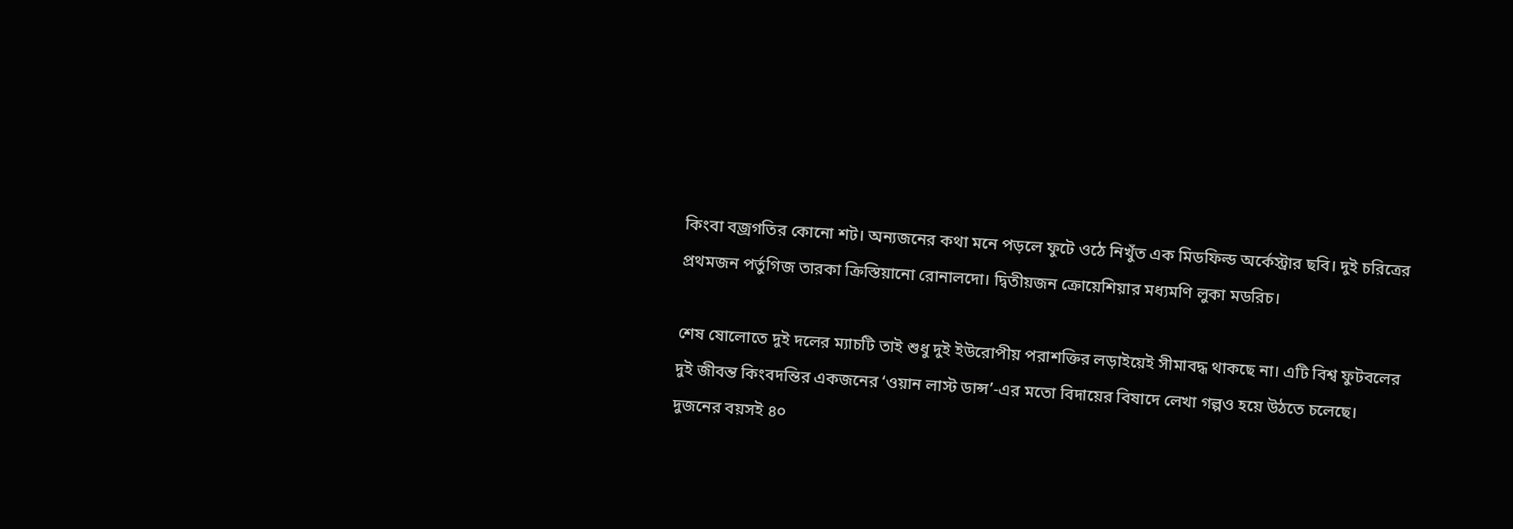কিংবা বজ্রগতির কোনো শট। অন্যজনের কথা মনে পড়লে ফুটে ওঠে নিখুঁত এক মিডফিল্ড অর্কেস্ট্রার ছবি। দুই চরিত্রের প্রথমজন পর্তুগিজ তারকা ক্রিস্তিয়ানো রোনালদো। দ্বিতীয়জন ক্রোয়েশিয়ার মধ্যমণি লুকা মডরিচ।

শেষ ষোলোতে দুই দলের ম্যাচটি তাই শুধু দুই ইউরোপীয় পরাশক্তির লড়াইয়েই সীমাবদ্ধ থাকছে না। এটি বিশ্ব ফুটবলের দুই জীবন্ত কিংবদন্তির একজনের ‘ওয়ান লাস্ট ডান্স’-এর মতো বিদায়ের বিষাদে লেখা গল্পও হয়ে উঠতে চলেছে।
দুজনের বয়সই ৪০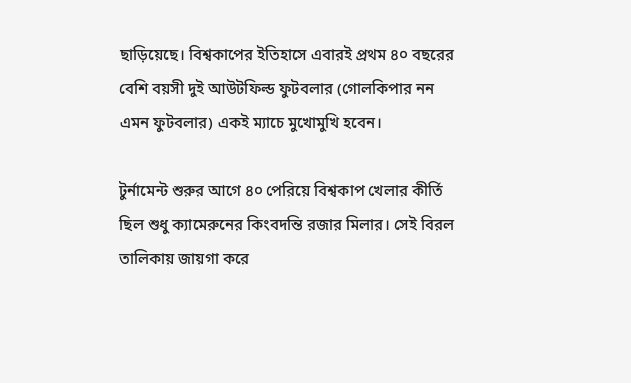ছাড়িয়েছে। বিশ্বকাপের ইতিহাসে এবারই প্রথম ৪০ বছরের বেশি বয়সী দুই আউটফিল্ড ফুটবলার (গোলকিপার নন এমন ফুটবলার) একই ম্যাচে মুখোমুখি হবেন।

টুর্নামেন্ট শুরুর আগে ৪০ পেরিয়ে বিশ্বকাপ খেলার কীর্তি ছিল শুধু ক্যামেরুনের কিংবদন্তি রজার মিলার। সেই বিরল তালিকায় জায়গা করে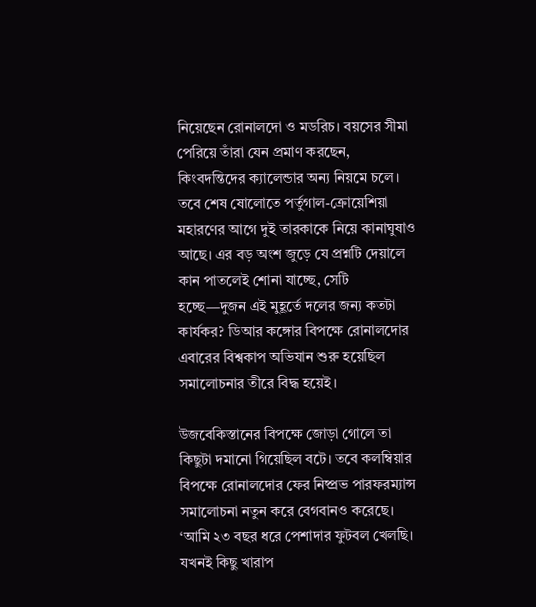নিয়েছেন রোনালদো ও মডরিচ। বয়সের সীমা পেরিয়ে তাঁরা যেন প্রমাণ করছেন, কিংবদন্তিদের ক্যালেন্ডার অন্য নিয়মে চলে।
তবে শেষ ষোলোতে পর্তুগাল-ক্রোয়েশিয়া মহারণের আগে দুই তারকাকে নিয়ে কানাঘুষাও আছে। এর বড় অংশ জুড়ে যে প্রশ্নটি দেয়ালে কান পাতলেই শোনা যাচ্ছে, সেটি হচ্ছে—দুজন এই মুহূর্তে দলের জন্য কতটা কার্যকর? ডিআর কঙ্গোর বিপক্ষে রোনালদোর এবারের বিশ্বকাপ অভিযান শুরু হয়েছিল সমালোচনার তীরে বিদ্ধ হয়েই।

উজবেকিস্তানের বিপক্ষে জোড়া গোলে তা কিছুটা দমানো গিয়েছিল বটে। তবে কলম্বিয়ার বিপক্ষে রোনালদোর ফের নিষ্প্রভ পারফরম্যান্স সমালোচনা নতুন করে বেগবানও করেছে। ‘আমি ২৩ বছর ধরে পেশাদার ফুটবল খেলছি। যখনই কিছু খারাপ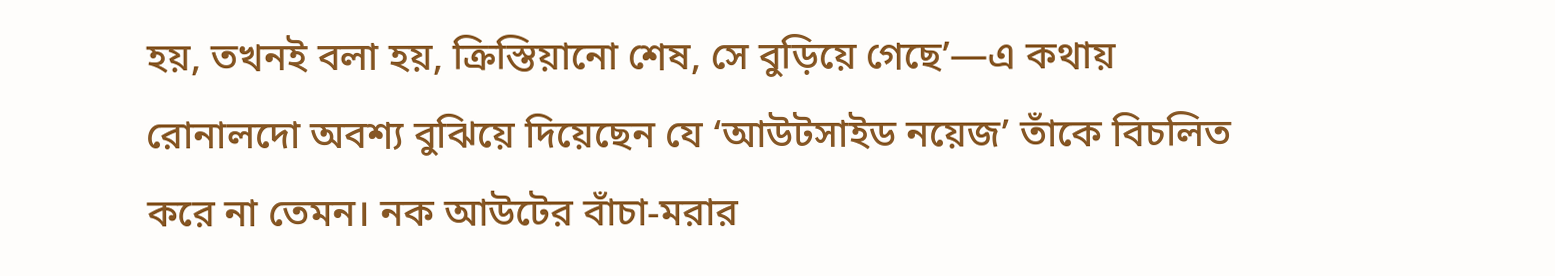হয়, তখনই বলা হয়, ক্রিস্তিয়ানো শেষ, সে বুড়িয়ে গেছে’—এ কথায় রোনালদো অবশ্য বুঝিয়ে দিয়েছেন যে ‘আউটসাইড নয়েজ’ তাঁকে বিচলিত করে না তেমন। নক আউটের বাঁচা-মরার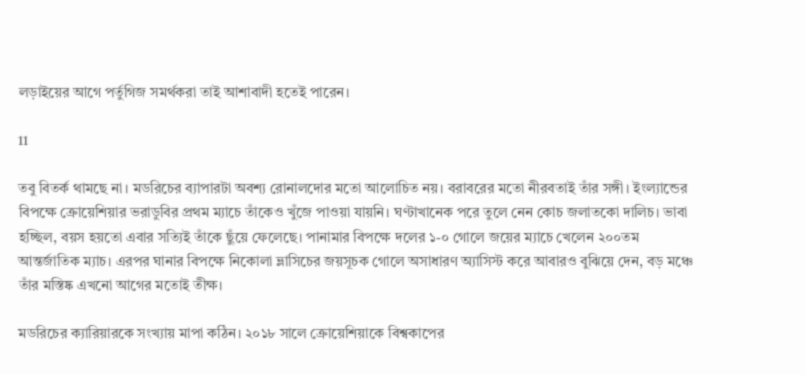লড়াইয়ের আগে পর্তুগিজ সমর্থকরা তাই আশাবাদী হতেই পারেন।

11

তবু বিতর্ক থামছে না। মডরিচের ব্যাপারটা অবশ্য রোনালদোর মতো আলোচিত নয়। বরাবরের মতো নীরবতাই তাঁর সঙ্গী। ইংল্যান্ডের বিপক্ষে ক্রোয়েশিয়ার ভরাডুবির প্রথম ম্যাচে তাঁকেও খুঁজে পাওয়া যায়নি। ঘণ্টাখানেক পরে তুলে নেন কোচ জলাতকো দালিচ। ভাবা হচ্ছিল, বয়স হয়তো এবার সত্যিই তাঁকে ছুঁয়ে ফেলেছে। পানামার বিপক্ষে দলের ১-০ গোলে জয়ের ম্যাচে খেলেন ২০০তম আন্তর্জাতিক ম্যাচ। এরপর ঘানার বিপক্ষে নিকোলা ভ্লাসিচের জয়সূচক গোলে অসাধারণ অ্যাসিস্ট করে আবারও বুঝিয়ে দেন, বড় মঞ্চে তাঁর মস্তিষ্ক এখনো আগের মতোই তীক্ষ।

মডরিচের ক্যারিয়ারকে সংখ্যায় মাপা কঠিন। ২০১৮ সালে ক্রোয়েশিয়াকে বিশ্বকাপের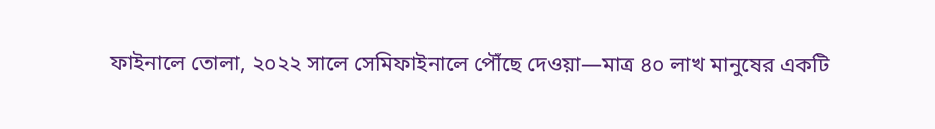ফাইনালে তোলা, ২০২২ সালে সেমিফাইনালে পৌঁছে দেওয়া—মাত্র ৪০ লাখ মানুষের একটি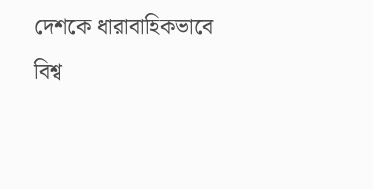দেশকে ধারাবাহিকভাবে বিশ্ব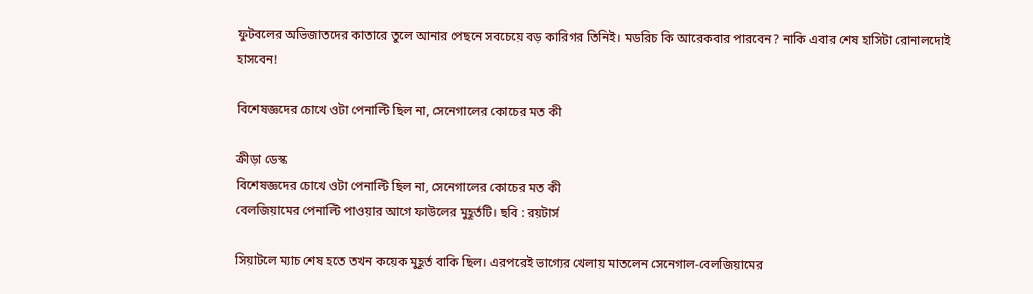ফুটবলের অভিজাতদের কাতারে তুলে আনার পেছনে সবচেয়ে বড় কারিগর তিনিই। মডরিচ কি আরেকবার পারবেন? নাকি এবার শেষ হাসিটা রোনালদোই হাসবেন!

বিশেষজ্ঞদের চোখে ওটা পেনাল্টি ছিল না, সেনেগালের কোচের মত কী

ক্রীড়া ডেস্ক
বিশেষজ্ঞদের চোখে ওটা পেনাল্টি ছিল না, সেনেগালের কোচের মত কী
বেলজিয়ামের পেনাল্টি পাওয়ার আগে ফাউলের মুহূর্তটি। ছবি : রয়টার্স

সিয়াটলে ম্যাচ শেষ হতে তখন কয়েক মুহূর্ত বাকি ছিল। এরপরেই ভাগ্যের খেলায় মাতলেন সেনেগাল-বেলজিয়ামের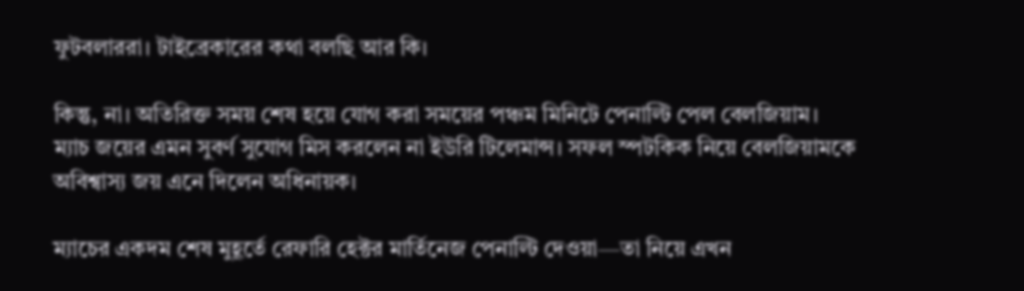ফুটবলাররা। টাইব্রেকারের কথা বলছি আর কি।

কিন্তু, না। অতিরিক্ত সময় শেষ হয়ে যোগ করা সময়ের পঞ্চম মিনিটে পেনাল্টি পেল বেলজিয়াম। ম্যাচ জয়ের এমন সুবর্ণ সুযোগ মিস করলেন না ইউরি টিলেমান্স। সফল স্পটকিক নিয়ে বেলজিয়ামকে অবিশ্বাস্য জয় এনে দিলেন অধিনায়ক।

ম্যাচের একদম শেষ মুহূর্তে রেফারি হেক্টর মার্তিনেজ পেনাল্টি দেওয়া—তা নিয়ে এখন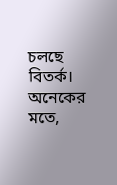চলছে বিতর্ক। অনেকের মতে,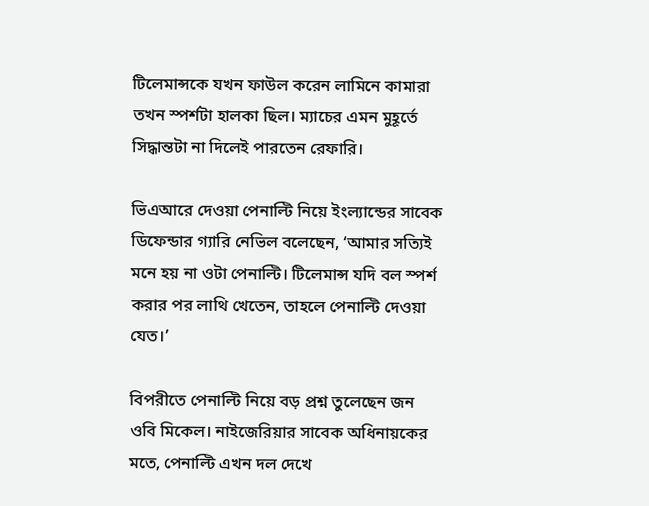টিলেমান্সকে যখন ফাউল করেন লামিনে কামারা তখন স্পর্শটা হালকা ছিল। ম্যাচের এমন মুহূর্তে সিদ্ধান্তটা না দিলেই পারতেন রেফারি।

ভিএআরে দেওয়া পেনাল্টি নিয়ে ইংল্যান্ডের সাবেক ডিফেন্ডার গ্যারি নেভিল বলেছেন, ‘আমার সত্যিই মনে হয় না ওটা পেনাল্টি। টিলেমান্স যদি বল স্পর্শ করার পর লাথি খেতেন, তাহলে পেনাল্টি দেওয়া যেত।’

বিপরীতে পেনাল্টি নিয়ে বড় প্রশ্ন তুলেছেন জন ওবি মিকেল। নাইজেরিয়ার সাবেক অধিনায়কের মতে, পেনাল্টি এখন দল দেখে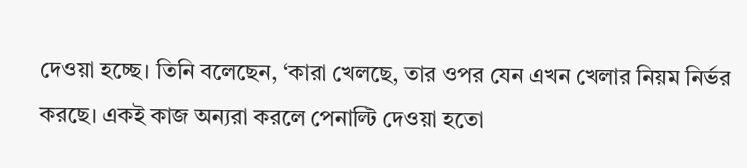দেওয়া হচ্ছে। তিনি বলেছেন, ‘কারা খেলছে, তার ওপর যেন এখন খেলার নিয়ম নির্ভর করছে। একই কাজ অন্যরা করলে পেনাল্টি দেওয়া হতো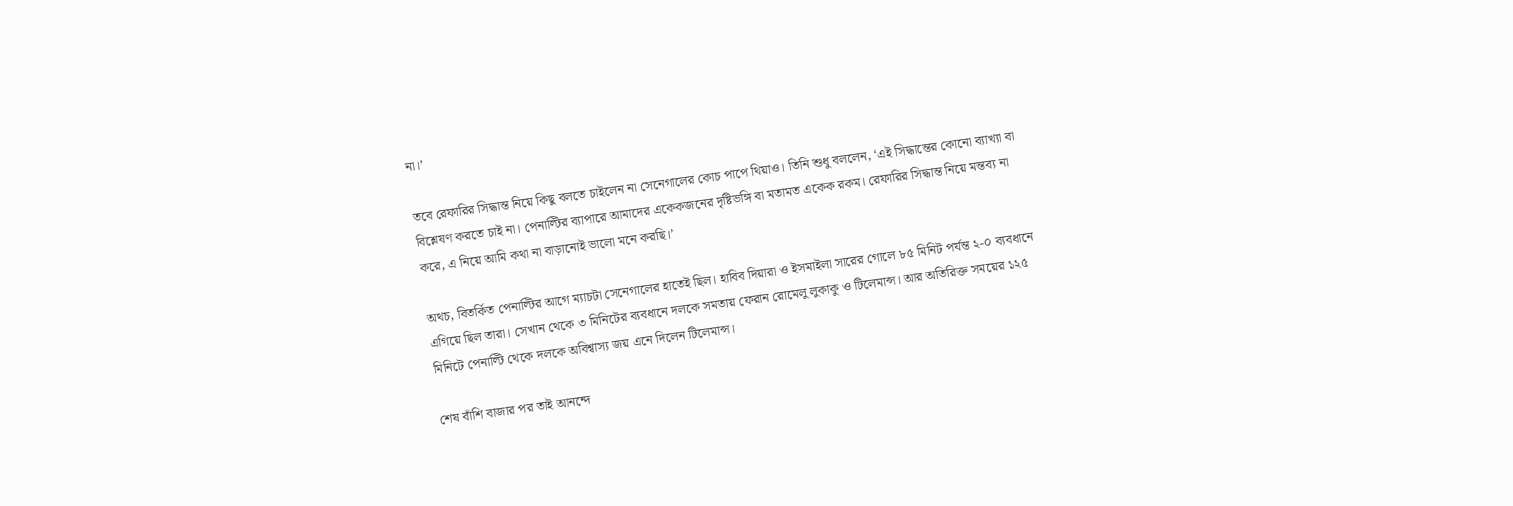না।’

তবে রেফারির সিদ্ধান্ত নিয়ে কিছু বলতে চাইলেন না সেনেগালের কোচ পাপে থিয়াও। তিনি শুধু বললেন, ‘এই সিদ্ধান্তের কোনো ব্যাখ্যা বা বিশ্লেষণ করতে চাই না। পেনাল্টির ব্যাপারে আমাদের একেকজনের দৃষ্টিভঙ্গি বা মতামত একেক রকম। রেফারির সিদ্ধান্ত নিয়ে মন্তব্য না করে, এ নিয়ে আমি কথা না বাড়ানোই ভালো মনে করছি।’

অথচ, বিতর্কিত পেনাল্টির আগে ম্যাচটা সেনেগালের হাতেই ছিল। হাবিব দিয়ারা ও ইসমাইলা সারের গোলে ৮৫ মিনিট পর্যন্ত ২-০ ব্যবধানে এগিয়ে ছিল তারা। সেখান থেকে ৩ মিনিটের ব্যবধানে দলকে সমতায় ফেরান রোমেলু লুকাকু ও টিলেমান্স। আর অতিরিক্ত সময়ের ১২৫ মিনিটে পেনাল্টি থেকে দলকে অবিশ্বাস্য জয় এনে দিলেন টিলেমান্স।

শেষ বাঁশি বাজার পর তাই আনন্দে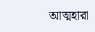আত্মহারা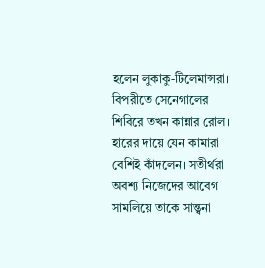হলেন লুকাকু-টিলেমান্সরা। বিপরীতে সেনেগালের শিবিরে তখন কান্নার রোল। হারের দায়ে যেন কামারা বেশিই কাঁদলেন। সতীর্থরা অবশ্য নিজেদের আবেগ সামলিয়ে তাকে সান্ত্বনা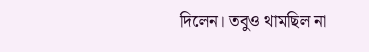দিলেন। তবুও থামছিল না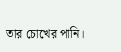তার চোখের পানি।